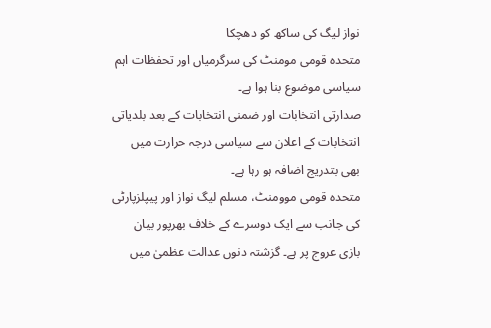نواز لیگ کی ساکھ کو دھچکا
متحدہ قومی مومنٹ کی سرگرمیاں اور تحفظات اہم سیاسی موضوع بنا ہوا ہے۔
صدارتی انتخابات اور ضمنی انتخابات کے بعد بلدیاتی انتخابات کے اعلان سے سیاسی درجہ حرارت میں بھی بتدریج اضافہ ہو رہا ہے۔
متحدہ قومی موومنٹ، مسلم لیگ نواز اور پیپلزپارٹی کی جانب سے ایک دوسرے کے خلاف بھرپور بیان بازی عروج پر ہے۔ گزشتہ دنوں عدالت عظمیٰ میں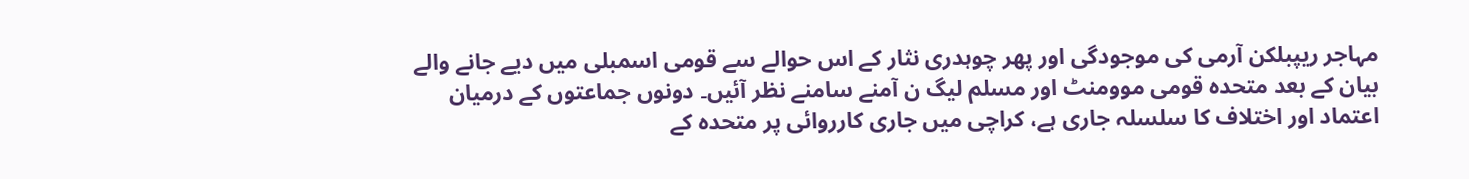مہاجر ریپبلکن آرمی کی موجودگی اور پھر چوہدری نثار کے اس حوالے سے قومی اسمبلی میں دیے جانے والے بیان کے بعد متحدہ قومی موومنٹ اور مسلم لیگ ن آمنے سامنے نظر آئیں۔ دونوں جماعتوں کے درمیان اعتماد اور اختلاف کا سلسلہ جاری ہے، کراچی میں جاری کارروائی پر متحدہ کے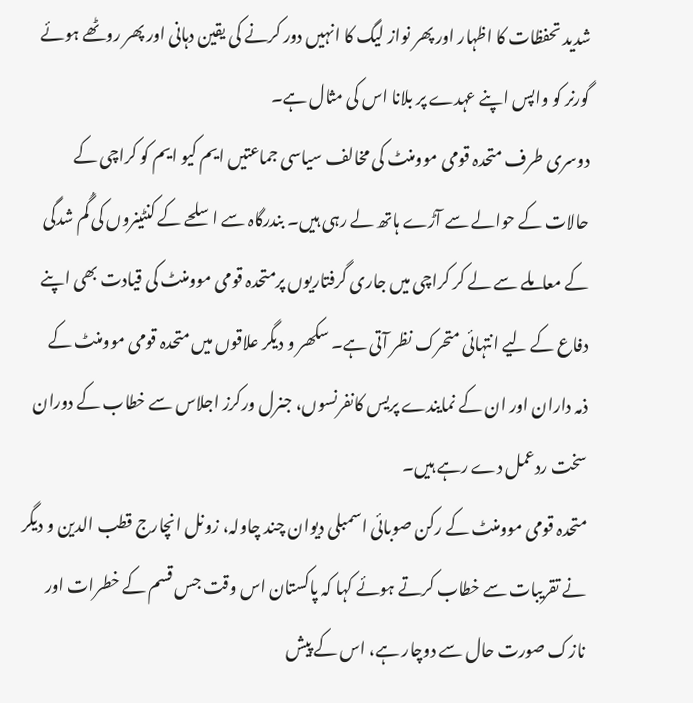شدید تحفظات کا اظہار اور پھر نواز لیگ کا انہیں دور کرنے کی یقین دہانی اور پھر روٹھے ہوئے گورنر کو واپس اپنے عہدے پر بلانا اس کی مثال ہے۔
دوسری طرف متحدہ قومی موومنٹ کی مخالف سیاسی جماعتیں ایم کیو ایم کو کراچی کے حالات کے حوالے سے آڑے ہاتھ لے رہی ہیں۔ بندرگاہ سے اسلحے کے کنٹینروں کی گُم شدگی کے معاملے سے لے کر کراچی میں جاری گرفتاریوں پرمتحدہ قومی موومنٹ کی قیادت بھی اپنے دفاع کے لیے انتہائی متحرک نظر آتی ہے۔ سکھر و دیگر علاقوں میں متحدہ قومی موومنٹ کے ذمہ داران اور ان کے نمایندے پریس کانفرنسوں، جنرل ورکرز اجلاس سے خطاب کے دوران سخت ردعمل دے رہے ہیں۔
متحدہ قومی موومنٹ کے رکن صوبائی اسمبلی دیوان چند چاولہ، زونل انچارج قطب الدین و دیگر نے تقریبات سے خطاب کرتے ہوئے کہا کہ پاکستان اس وقت جس قسم کے خطرات اور نازک صورت حال سے دوچار ہے، اس کے پیش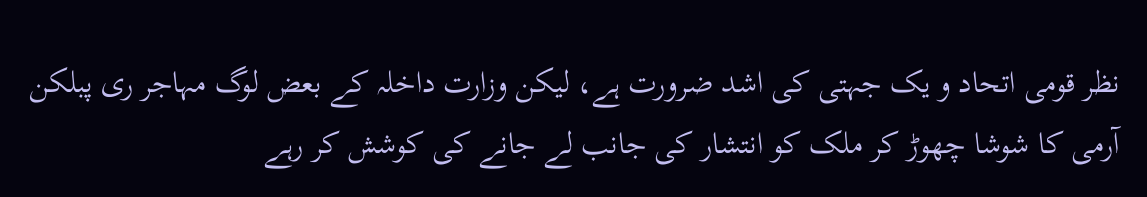نظر قومی اتحاد و یک جہتی کی اشد ضرورت ہے، لیکن وزارت داخلہ کے بعض لوگ مہاجر ری پبلکن آرمی کا شوشا چھوڑ کر ملک کو انتشار کی جانب لے جانے کی کوشش کر رہے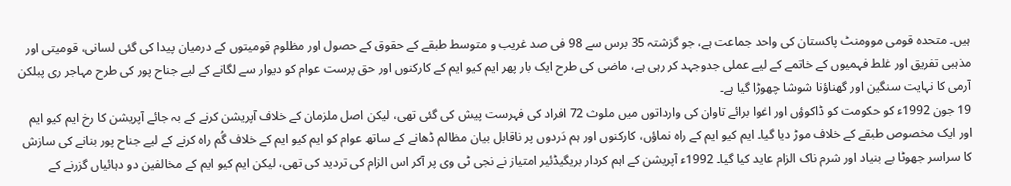ہیں۔ متحدہ قومی موومنٹ پاکستان کی واحد جماعت ہے، جو گزشتہ 35 برس سے 98 فی صد غریب و متوسط طبقے کے حقوق کے حصول اور مظلوم قومیتوں کے درمیان پیدا کی گئی لسانی، قومیتی اور مذہبی تفریق اور غلط فہمیوں کے خاتمے کے لیے عملی جدوجہد کر رہی ہے، ماضی کی طرح ایک بار پھر ایم کیو ایم کے کارکنوں اور حق پرست عوام کو دیوار سے لگانے کے لیے جناح پور کی طرح مہاجر ری پبلکن آرمی کا نہایت سنگین اور گھناؤنا شوشا چھوڑا گیا ہے۔
19 جون 1992ء کو حکومت کو ڈاکوؤں اور اغوا برائے تاوان کی وارداتوں میں ملوث 72 افراد کی فہرست پیش کی گئی تھی، لیکن اصل ملزمان کے خلاف آپریشن کرنے کے بہ جائے آپریشن کا رخ ایم کیو ایم اور ایک مخصوص طبقے کے خلاف موڑ دیا گیا۔ ایم کیو ایم کے راہ نماؤں، کارکنوں اور ہم دَردوں پر ناقابل بیان مظالم ڈھانے کے ساتھ عوام کو ایم کیو ایم کے خلاف گُم راہ کرنے کے لیے جناح پور بنانے کی سازش کا سراسر جھوٹا بے بنیاد اور شرم ناک الزام عاید کیا گیا۔ 1992ء آپریشن کے اہم کردار بریگیڈئیر امتیاز نے نجی ٹی وی پر آکر اس الزام کی تردید کی تھی، لیکن ایم کیو ایم کے مخالفین دو دہائیاں گزرنے کے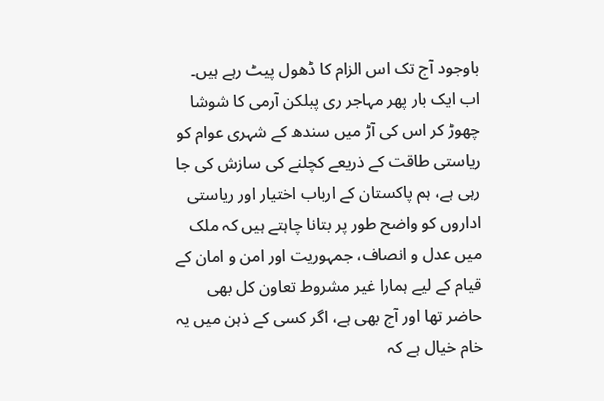باوجود آج تک اس الزام کا ڈھول پیٹ رہے ہیں۔
اب ایک بار پھر مہاجر ری پبلکن آرمی کا شوشا چھوڑ کر اس کی آڑ میں سندھ کے شہری عوام کو ریاستی طاقت کے ذریعے کچلنے کی سازش کی جا رہی ہے، ہم پاکستان کے ارباب اختیار اور ریاستی اداروں کو واضح طور پر بتانا چاہتے ہیں کہ ملک میں عدل و انصاف، جمہوریت اور امن و امان کے قیام کے لیے ہمارا غیر مشروط تعاون کل بھی حاضر تھا اور آج بھی ہے، اگر کسی کے ذہن میں یہ خام خیال ہے کہ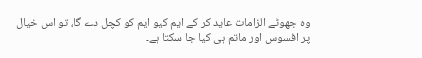وہ جھوٹے الزامات عاید کر کے ایم کیو ایم کو کچل دے گا، تو اس خیال پر افسوس اور ماتم ہی کیا جا سکتا ہے۔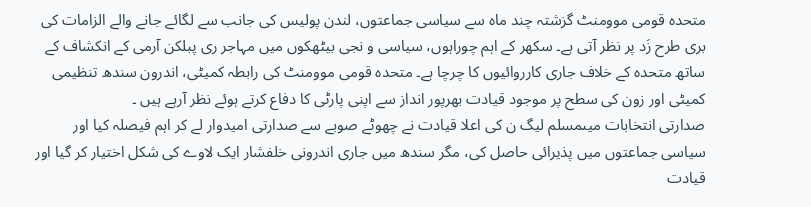متحدہ قومی موومنٹ گزشتہ چند ماہ سے سیاسی جماعتوں، لندن پولیس کی جانب سے لگائے جانے والے الزامات کی بری طرح زَد پر نظر آتی ہے۔ سکھر کے اہم چوراہوں، سیاسی و نجی بیٹھکوں میں مہاجر ری پبلکن آرمی کے انکشاف کے ساتھ متحدہ کے خلاف جاری کارروائیوں کا چرچا ہے۔ متحدہ قومی موومنٹ کی رابطہ کمیٹی، اندرون سندھ تنظیمی کمیٹی اور زون کی سطح پر موجود قیادت بھرپور انداز سے اپنی پارٹی کا دفاع کرتے ہوئے نظر آرہے ہیں ۔
صدارتی انتخابات میںمسلم لیگ ن کی اعلا قیادت نے چھوٹے صوبے سے صدارتی امیدوار لے کر اہم فیصلہ کیا اور سیاسی جماعتوں میں پذیرائی حاصل کی، مگر سندھ میں جاری اندرونی خلفشار ایک لاوے کی شکل اختیار کر گیا اور قیادت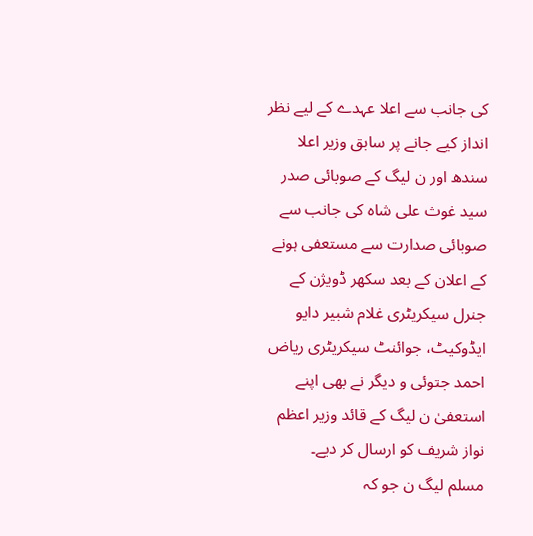کی جانب سے اعلا عہدے کے لیے نظر انداز کیے جانے پر سابق وزیر اعلا سندھ اور ن لیگ کے صوبائی صدر سید غوث علی شاہ کی جانب سے صوبائی صدارت سے مستعفی ہونے کے اعلان کے بعد سکھر ڈویژن کے جنرل سیکریٹری غلام شبیر دایو ایڈوکیٹ، جوائنٹ سیکریٹری ریاض احمد جتوئی و دیگر نے بھی اپنے استعفیٰ ن لیگ کے قائد وزیر اعظم نواز شریف کو ارسال کر دیے۔
مسلم لیگ ن جو کہ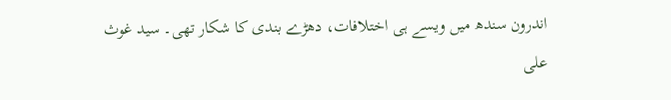اندرون سندھ میں ویسے ہی اختلافات، دھڑے بندی کا شکار تھی۔ سید غوث علی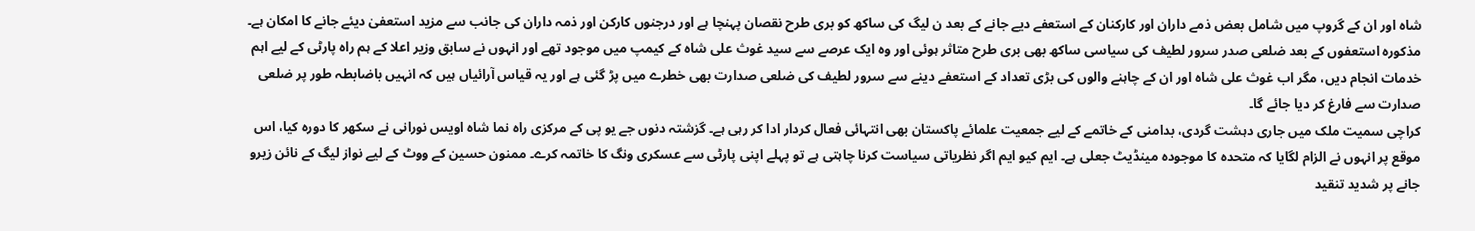شاہ اور ان کے گروپ میں شامل بعض ذمے داران اور کارکنان کے استعفے دیے جانے کے بعد ن لیگ کی ساکھ کو بری طرح نقصان پہنچا ہے اور درجنوں کارکن اور ذمہ داران کی جانب سے مزید استعفیٰ دیئے جانے کا امکان ہے۔ مذکورہ استعفوں کے بعد ضلعی صدر سرور لطیف کی سیاسی ساکھ بھی بری طرح متاثر ہوئی اور وہ ایک عرصے سے سید غوث علی شاہ کے کیمپ میں موجود تھے اور انہوں نے سابق وزیر اعلا کے ہم راہ پارٹی کے لیے اہم خدمات انجام دیں، مگر اب غوث علی شاہ اور ان کے چاہنے والوں کی بڑی تعداد کے استعفے دینے سے سرور لطیف کی ضلعی صدارت بھی خطرے میں پڑ گئی ہے اور یہ قیاس آرائیاں ہیں کہ انہیں باضابطہ طور پر ضلعی صدارت سے فارغ کر دیا جائے گا۔
کراچی سمیت ملک میں جاری دہشت گردی، بدامنی کے خاتمے کے لیے جمعیت علمائے پاکستان بھی انتہائی فعال کردار ادا کر رہی ہے۔ گزشتہ دنوں جے یو پی کے مرکزی راہ نما شاہ اویس نورانی نے سکھر کا دورہ کیا، اس موقع پر انہوں نے الزام لگایا کہ متحدہ کا موجودہ مینڈیٹ جعلی ہے۔ ایم کیو ایم اگر نظریاتی سیاست کرنا چاہتی ہے تو پہلے اپنی پارٹی سے عسکری ونگ کا خاتمہ کرے۔ ممنون حسین کے ووٹ کے لیے نواز لیگ کے نائن زیرو جانے پر شدید تنقید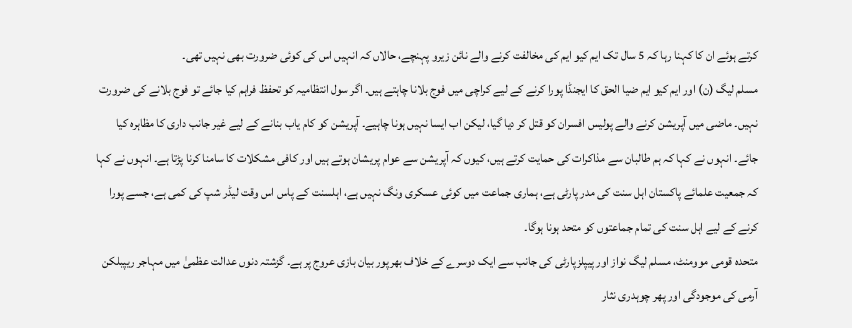کرتے ہوئے ان کا کہنا رہا کہ 5 سال تک ایم کیو ایم کی مخالفت کرنے والے نائن زیرو پہنچے، حالاں کہ انہیں اس کی کوئی ضرورت بھی نہیں تھی۔
مسلم لیگ (ن) اور ایم کیو ایم ضیا الحق کا ایجنڈا پورا کرنے کے لیے کراچی میں فوج بلانا چاہتے ہیں۔ اگر سول انتظامیہ کو تحفظ فراہم کیا جائے تو فوج بلانے کی ضرورت نہیں۔ ماضی میں آپریشن کرنے والے پولیس افسران کو قتل کر دیا گیا، لیکن اب ایسا نہیں ہونا چاہیے۔ آپریشن کو کام یاب بنانے کے لیے غیر جانب داری کا مظاہرہ کیا جائے۔ انہوں نے کہا کہ ہم طالبان سے مذاکرات کی حمایت کرتے ہیں، کیوں کہ آپریشن سے عوام پریشان ہوتے ہیں اور کافی مشکلات کا سامنا کرنا پڑتا ہے۔ انہوں نے کہا کہ جمعیت علمائے پاکستان اہل سنت کی مدر پارٹی ہے، ہماری جماعت میں کوئی عسکری ونگ نہیں ہے، اہلسنت کے پاس اس وقت لیڈر شپ کی کمی ہے، جسے پورا کرنے کے لیے اہل سنت کی تمام جماعتوں کو متحد ہونا ہوگا۔
متحدہ قومی موومنٹ، مسلم لیگ نواز اور پیپلزپارٹی کی جانب سے ایک دوسرے کے خلاف بھرپور بیان بازی عروج پر ہے۔ گزشتہ دنوں عدالت عظمیٰ میں مہاجر ریپبلکن آرمی کی موجودگی اور پھر چوہدری نثار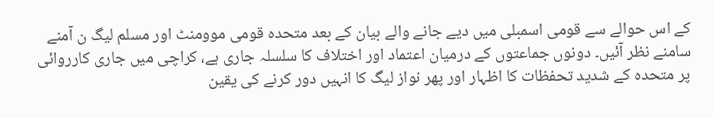کے اس حوالے سے قومی اسمبلی میں دیے جانے والے بیان کے بعد متحدہ قومی موومنٹ اور مسلم لیگ ن آمنے سامنے نظر آئیں۔ دونوں جماعتوں کے درمیان اعتماد اور اختلاف کا سلسلہ جاری ہے، کراچی میں جاری کارروائی پر متحدہ کے شدید تحفظات کا اظہار اور پھر نواز لیگ کا انہیں دور کرنے کی یقین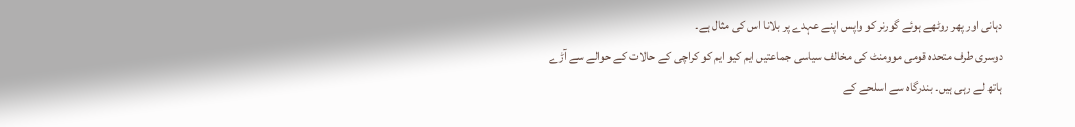دہانی اور پھر روٹھے ہوئے گورنر کو واپس اپنے عہدے پر بلانا اس کی مثال ہے۔
دوسری طرف متحدہ قومی موومنٹ کی مخالف سیاسی جماعتیں ایم کیو ایم کو کراچی کے حالات کے حوالے سے آڑے ہاتھ لے رہی ہیں۔ بندرگاہ سے اسلحے کے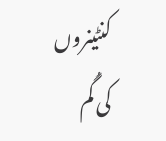کنٹینروں کی گُم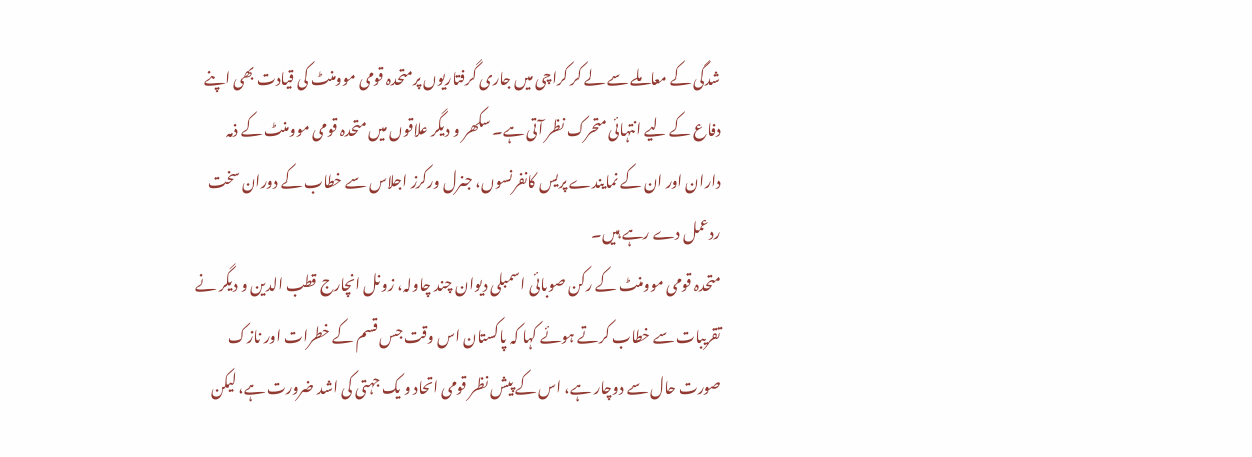شدگی کے معاملے سے لے کر کراچی میں جاری گرفتاریوں پرمتحدہ قومی موومنٹ کی قیادت بھی اپنے دفاع کے لیے انتہائی متحرک نظر آتی ہے۔ سکھر و دیگر علاقوں میں متحدہ قومی موومنٹ کے ذمہ داران اور ان کے نمایندے پریس کانفرنسوں، جنرل ورکرز اجلاس سے خطاب کے دوران سخت ردعمل دے رہے ہیں۔
متحدہ قومی موومنٹ کے رکن صوبائی اسمبلی دیوان چند چاولہ، زونل انچارج قطب الدین و دیگر نے تقریبات سے خطاب کرتے ہوئے کہا کہ پاکستان اس وقت جس قسم کے خطرات اور نازک صورت حال سے دوچار ہے، اس کے پیش نظر قومی اتحاد و یک جہتی کی اشد ضرورت ہے، لیکن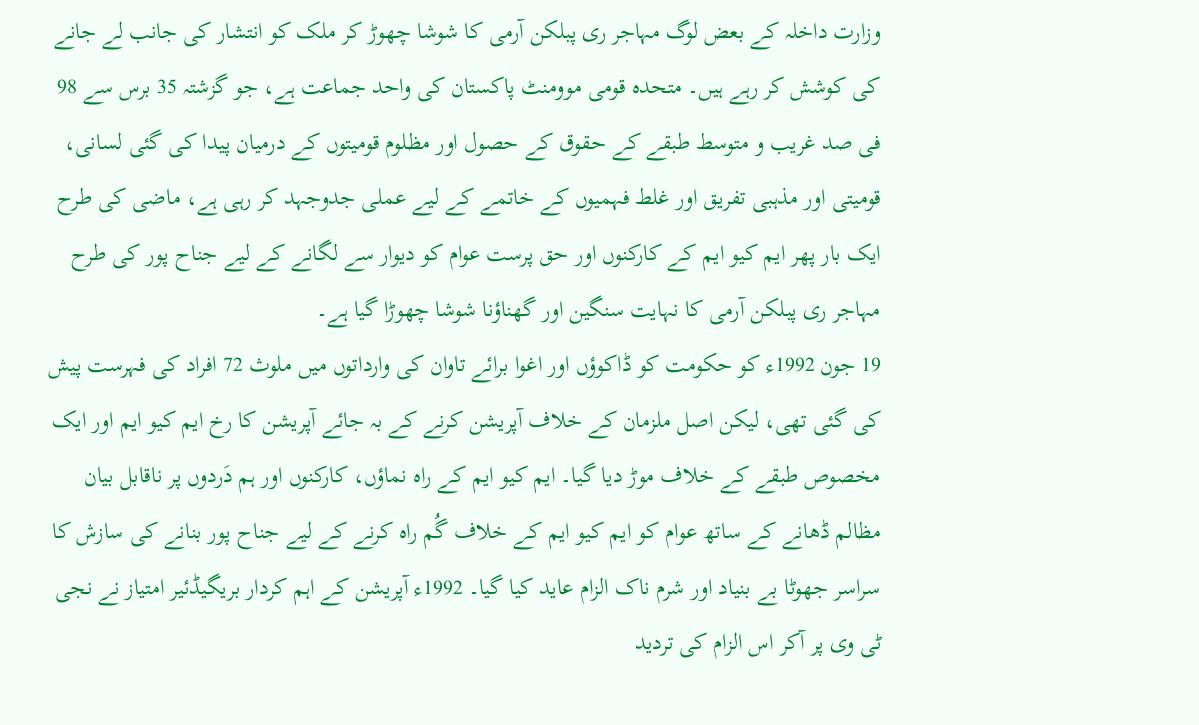وزارت داخلہ کے بعض لوگ مہاجر ری پبلکن آرمی کا شوشا چھوڑ کر ملک کو انتشار کی جانب لے جانے کی کوشش کر رہے ہیں۔ متحدہ قومی موومنٹ پاکستان کی واحد جماعت ہے، جو گزشتہ 35 برس سے 98 فی صد غریب و متوسط طبقے کے حقوق کے حصول اور مظلوم قومیتوں کے درمیان پیدا کی گئی لسانی، قومیتی اور مذہبی تفریق اور غلط فہمیوں کے خاتمے کے لیے عملی جدوجہد کر رہی ہے، ماضی کی طرح ایک بار پھر ایم کیو ایم کے کارکنوں اور حق پرست عوام کو دیوار سے لگانے کے لیے جناح پور کی طرح مہاجر ری پبلکن آرمی کا نہایت سنگین اور گھناؤنا شوشا چھوڑا گیا ہے۔
19 جون 1992ء کو حکومت کو ڈاکوؤں اور اغوا برائے تاوان کی وارداتوں میں ملوث 72 افراد کی فہرست پیش کی گئی تھی، لیکن اصل ملزمان کے خلاف آپریشن کرنے کے بہ جائے آپریشن کا رخ ایم کیو ایم اور ایک مخصوص طبقے کے خلاف موڑ دیا گیا۔ ایم کیو ایم کے راہ نماؤں، کارکنوں اور ہم دَردوں پر ناقابل بیان مظالم ڈھانے کے ساتھ عوام کو ایم کیو ایم کے خلاف گُم راہ کرنے کے لیے جناح پور بنانے کی سازش کا سراسر جھوٹا بے بنیاد اور شرم ناک الزام عاید کیا گیا۔ 1992ء آپریشن کے اہم کردار بریگیڈئیر امتیاز نے نجی ٹی وی پر آکر اس الزام کی تردید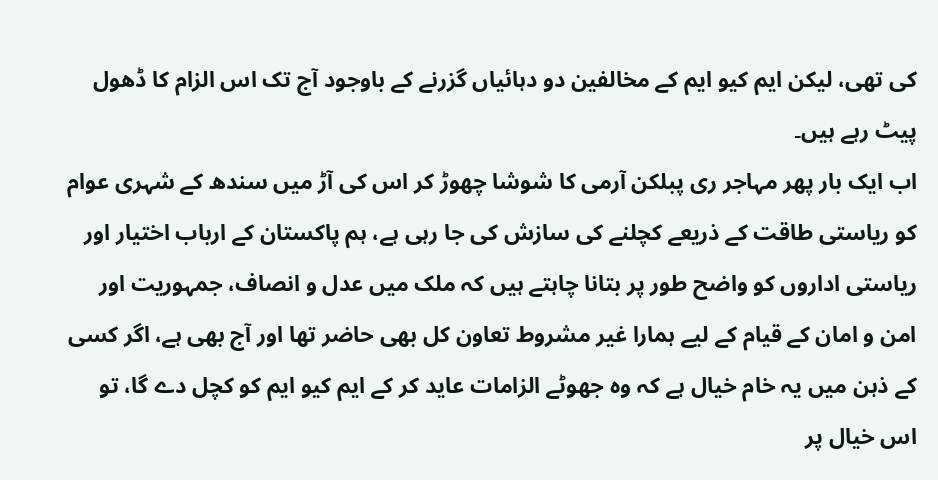کی تھی، لیکن ایم کیو ایم کے مخالفین دو دہائیاں گزرنے کے باوجود آج تک اس الزام کا ڈھول پیٹ رہے ہیں۔
اب ایک بار پھر مہاجر ری پبلکن آرمی کا شوشا چھوڑ کر اس کی آڑ میں سندھ کے شہری عوام کو ریاستی طاقت کے ذریعے کچلنے کی سازش کی جا رہی ہے، ہم پاکستان کے ارباب اختیار اور ریاستی اداروں کو واضح طور پر بتانا چاہتے ہیں کہ ملک میں عدل و انصاف، جمہوریت اور امن و امان کے قیام کے لیے ہمارا غیر مشروط تعاون کل بھی حاضر تھا اور آج بھی ہے، اگر کسی کے ذہن میں یہ خام خیال ہے کہ وہ جھوٹے الزامات عاید کر کے ایم کیو ایم کو کچل دے گا، تو اس خیال پر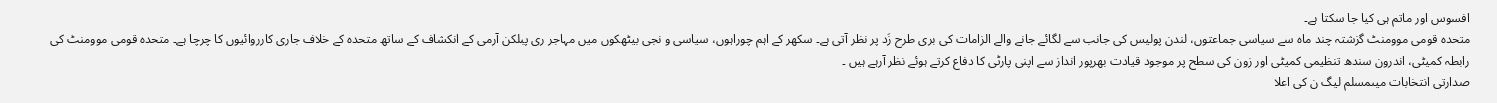افسوس اور ماتم ہی کیا جا سکتا ہے۔
متحدہ قومی موومنٹ گزشتہ چند ماہ سے سیاسی جماعتوں، لندن پولیس کی جانب سے لگائے جانے والے الزامات کی بری طرح زَد پر نظر آتی ہے۔ سکھر کے اہم چوراہوں، سیاسی و نجی بیٹھکوں میں مہاجر ری پبلکن آرمی کے انکشاف کے ساتھ متحدہ کے خلاف جاری کارروائیوں کا چرچا ہے۔ متحدہ قومی موومنٹ کی رابطہ کمیٹی، اندرون سندھ تنظیمی کمیٹی اور زون کی سطح پر موجود قیادت بھرپور انداز سے اپنی پارٹی کا دفاع کرتے ہوئے نظر آرہے ہیں ۔
صدارتی انتخابات میںمسلم لیگ ن کی اعلا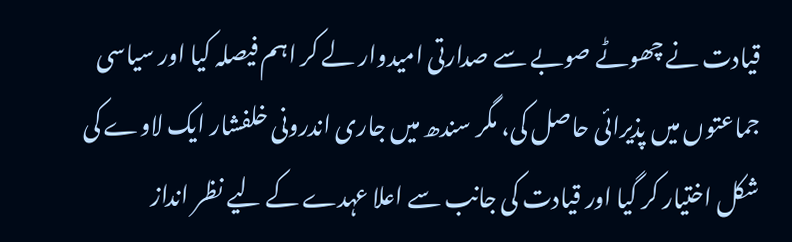قیادت نے چھوٹے صوبے سے صدارتی امیدوار لے کر اہم فیصلہ کیا اور سیاسی جماعتوں میں پذیرائی حاصل کی، مگر سندھ میں جاری اندرونی خلفشار ایک لاوے کی شکل اختیار کر گیا اور قیادت کی جانب سے اعلا عہدے کے لیے نظر انداز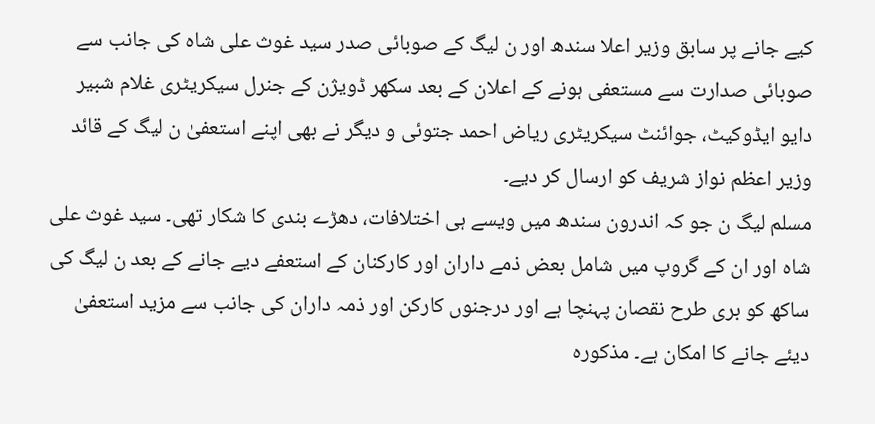کیے جانے پر سابق وزیر اعلا سندھ اور ن لیگ کے صوبائی صدر سید غوث علی شاہ کی جانب سے صوبائی صدارت سے مستعفی ہونے کے اعلان کے بعد سکھر ڈویژن کے جنرل سیکریٹری غلام شبیر دایو ایڈوکیٹ، جوائنٹ سیکریٹری ریاض احمد جتوئی و دیگر نے بھی اپنے استعفیٰ ن لیگ کے قائد وزیر اعظم نواز شریف کو ارسال کر دیے۔
مسلم لیگ ن جو کہ اندرون سندھ میں ویسے ہی اختلافات، دھڑے بندی کا شکار تھی۔ سید غوث علی شاہ اور ان کے گروپ میں شامل بعض ذمے داران اور کارکنان کے استعفے دیے جانے کے بعد ن لیگ کی ساکھ کو بری طرح نقصان پہنچا ہے اور درجنوں کارکن اور ذمہ داران کی جانب سے مزید استعفیٰ دیئے جانے کا امکان ہے۔ مذکورہ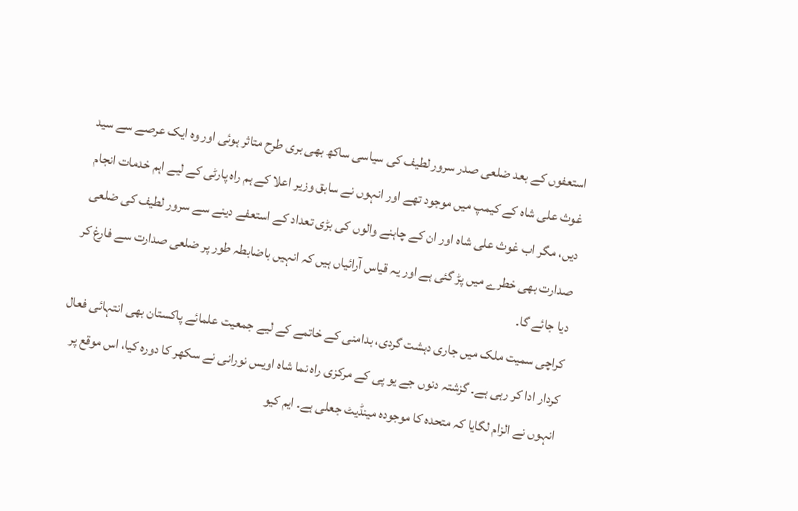استعفوں کے بعد ضلعی صدر سرور لطیف کی سیاسی ساکھ بھی بری طرح متاثر ہوئی اور وہ ایک عرصے سے سید غوث علی شاہ کے کیمپ میں موجود تھے اور انہوں نے سابق وزیر اعلا کے ہم راہ پارٹی کے لیے اہم خدمات انجام دیں، مگر اب غوث علی شاہ اور ان کے چاہنے والوں کی بڑی تعداد کے استعفے دینے سے سرور لطیف کی ضلعی صدارت بھی خطرے میں پڑ گئی ہے اور یہ قیاس آرائیاں ہیں کہ انہیں باضابطہ طور پر ضلعی صدارت سے فارغ کر دیا جائے گا۔
کراچی سمیت ملک میں جاری دہشت گردی، بدامنی کے خاتمے کے لیے جمعیت علمائے پاکستان بھی انتہائی فعال کردار ادا کر رہی ہے۔ گزشتہ دنوں جے یو پی کے مرکزی راہ نما شاہ اویس نورانی نے سکھر کا دورہ کیا، اس موقع پر انہوں نے الزام لگایا کہ متحدہ کا موجودہ مینڈیٹ جعلی ہے۔ ایم کیو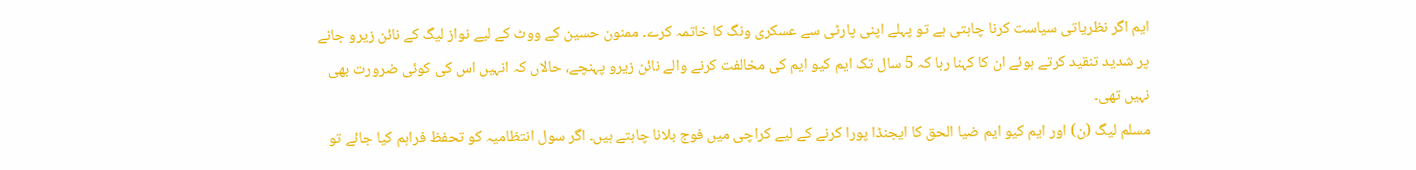ایم اگر نظریاتی سیاست کرنا چاہتی ہے تو پہلے اپنی پارٹی سے عسکری ونگ کا خاتمہ کرے۔ ممنون حسین کے ووٹ کے لیے نواز لیگ کے نائن زیرو جانے پر شدید تنقید کرتے ہوئے ان کا کہنا رہا کہ 5 سال تک ایم کیو ایم کی مخالفت کرنے والے نائن زیرو پہنچے، حالاں کہ انہیں اس کی کوئی ضرورت بھی نہیں تھی۔
مسلم لیگ (ن) اور ایم کیو ایم ضیا الحق کا ایجنڈا پورا کرنے کے لیے کراچی میں فوج بلانا چاہتے ہیں۔ اگر سول انتظامیہ کو تحفظ فراہم کیا جائے تو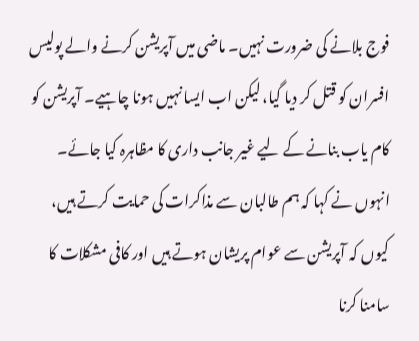فوج بلانے کی ضرورت نہیں۔ ماضی میں آپریشن کرنے والے پولیس افسران کو قتل کر دیا گیا، لیکن اب ایسا نہیں ہونا چاہیے۔ آپریشن کو کام یاب بنانے کے لیے غیر جانب داری کا مظاہرہ کیا جائے۔ انہوں نے کہا کہ ہم طالبان سے مذاکرات کی حمایت کرتے ہیں، کیوں کہ آپریشن سے عوام پریشان ہوتے ہیں اور کافی مشکلات کا سامنا کرنا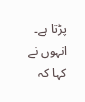پڑتا ہے۔ انہوں نے کہا کہ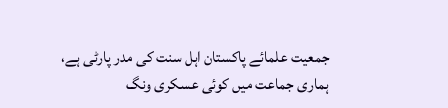جمعیت علمائے پاکستان اہل سنت کی مدر پارٹی ہے، ہماری جماعت میں کوئی عسکری ونگ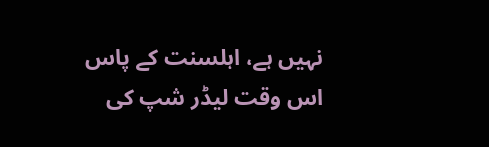نہیں ہے، اہلسنت کے پاس اس وقت لیڈر شپ کی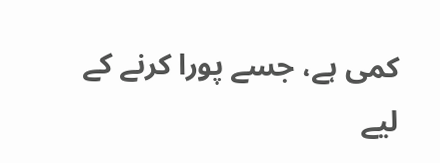کمی ہے، جسے پورا کرنے کے لیے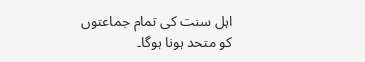اہل سنت کی تمام جماعتوں کو متحد ہونا ہوگا۔